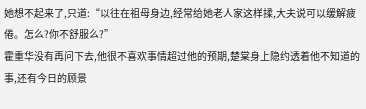她想不起来了,只道:“以往在祖母身边,经常给她老人家这样揉,大夫说可以缓解疲倦。怎么?你不舒服么?”
霍重华没有再问下去,他很不喜欢事情超过他的预期,楚棠身上隐约透着他不知道的事,还有今日的顾景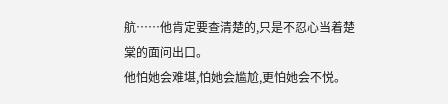航……他肯定要查清楚的,只是不忍心当着楚棠的面问出口。
他怕她会难堪,怕她会尴尬,更怕她会不悦。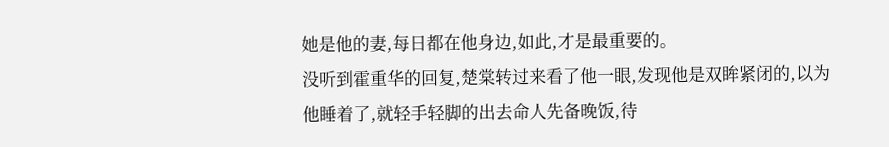她是他的妻,每日都在他身边,如此,才是最重要的。
没听到霍重华的回复,楚棠转过来看了他一眼,发现他是双眸紧闭的,以为他睡着了,就轻手轻脚的出去命人先备晚饭,待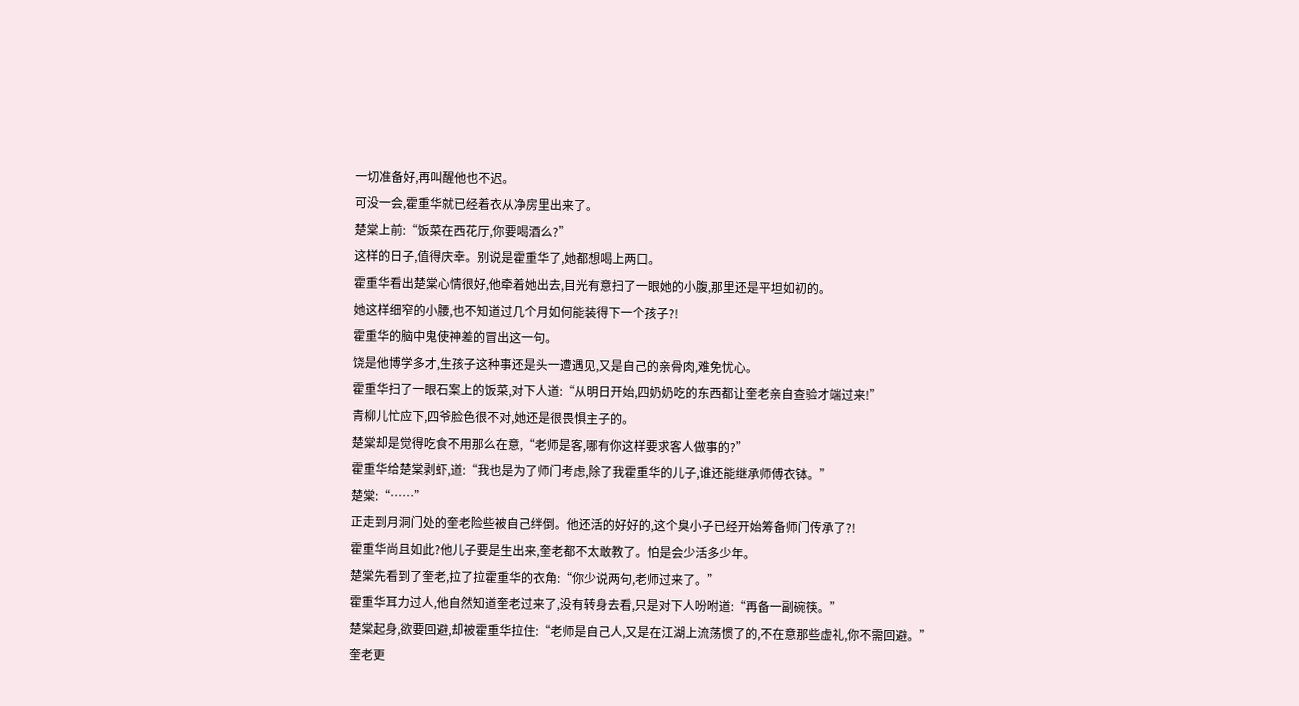一切准备好,再叫醒他也不迟。
可没一会,霍重华就已经着衣从净房里出来了。
楚棠上前:“饭菜在西花厅,你要喝酒么?”
这样的日子,值得庆幸。别说是霍重华了,她都想喝上两口。
霍重华看出楚棠心情很好,他牵着她出去,目光有意扫了一眼她的小腹,那里还是平坦如初的。
她这样细窄的小腰,也不知道过几个月如何能装得下一个孩子?!
霍重华的脑中鬼使神差的冒出这一句。
饶是他博学多才,生孩子这种事还是头一遭遇见,又是自己的亲骨肉,难免忧心。
霍重华扫了一眼石案上的饭菜,对下人道:“从明日开始,四奶奶吃的东西都让奎老亲自查验才端过来!”
青柳儿忙应下,四爷脸色很不对,她还是很畏惧主子的。
楚棠却是觉得吃食不用那么在意,“老师是客,哪有你这样要求客人做事的?”
霍重华给楚棠剥虾,道:“我也是为了师门考虑,除了我霍重华的儿子,谁还能继承师傅衣钵。”
楚棠:“……”
正走到月洞门处的奎老险些被自己绊倒。他还活的好好的,这个臭小子已经开始筹备师门传承了?!
霍重华尚且如此?他儿子要是生出来,奎老都不太敢教了。怕是会少活多少年。
楚棠先看到了奎老,拉了拉霍重华的衣角:“你少说两句,老师过来了。”
霍重华耳力过人,他自然知道奎老过来了,没有转身去看,只是对下人吩咐道:“再备一副碗筷。”
楚棠起身,欲要回避,却被霍重华拉住:“老师是自己人,又是在江湖上流荡惯了的,不在意那些虚礼,你不需回避。”
奎老更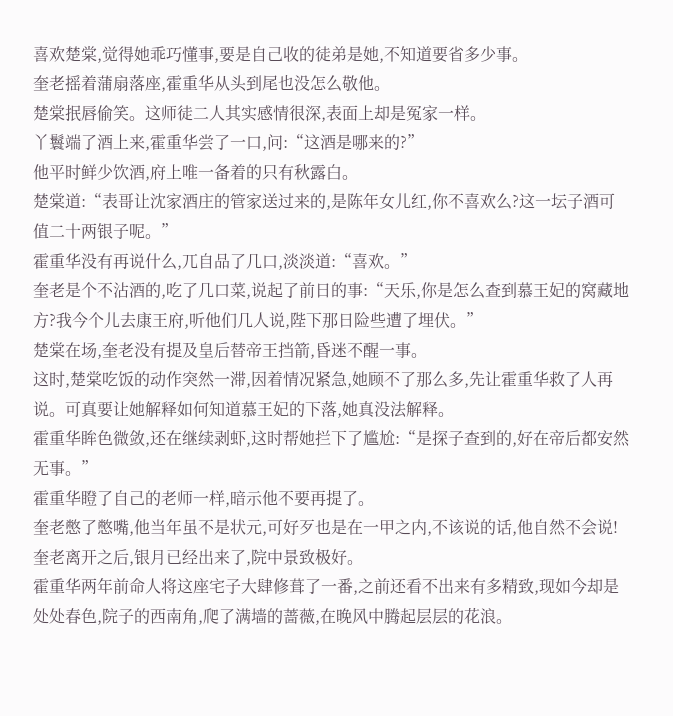喜欢楚棠,觉得她乖巧懂事,要是自己收的徒弟是她,不知道要省多少事。
奎老摇着蒲扇落座,霍重华从头到尾也没怎么敬他。
楚棠抿唇偷笑。这师徒二人其实感情很深,表面上却是冤家一样。
丫鬟端了酒上来,霍重华尝了一口,问:“这酒是哪来的?”
他平时鲜少饮酒,府上唯一备着的只有秋露白。
楚棠道:“表哥让沈家酒庄的管家送过来的,是陈年女儿红,你不喜欢么?这一坛子酒可值二十两银子呢。”
霍重华没有再说什么,兀自品了几口,淡淡道:“喜欢。”
奎老是个不沾酒的,吃了几口菜,说起了前日的事:“天乐,你是怎么查到慕王妃的窝藏地方?我今个儿去康王府,听他们几人说,陛下那日险些遭了埋伏。”
楚棠在场,奎老没有提及皇后替帝王挡箭,昏迷不醒一事。
这时,楚棠吃饭的动作突然一滞,因着情况紧急,她顾不了那么多,先让霍重华救了人再说。可真要让她解释如何知道慕王妃的下落,她真没法解释。
霍重华眸色微敛,还在继续剥虾,这时帮她拦下了尴尬:“是探子查到的,好在帝后都安然无事。”
霍重华瞪了自己的老师一样,暗示他不要再提了。
奎老憋了憋嘴,他当年虽不是状元,可好歹也是在一甲之内,不该说的话,他自然不会说!
奎老离开之后,银月已经出来了,院中景致极好。
霍重华两年前命人将这座宅子大肆修葺了一番,之前还看不出来有多精致,现如今却是处处春色,院子的西南角,爬了满墙的蔷薇,在晚风中腾起层层的花浪。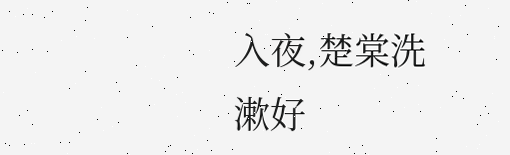入夜,楚棠洗漱好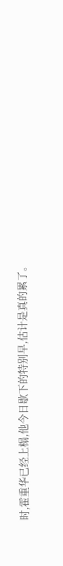时,霍重华已经上榻,他今日歇下的特别早,估计是真的累了。